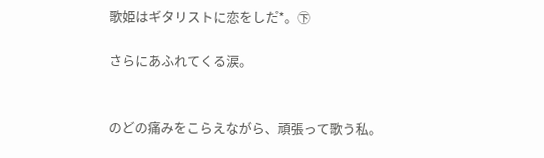歌姫はギタリストに恋をした゚*。㊦

さらにあふれてくる涙。


のどの痛みをこらえながら、頑張って歌う私。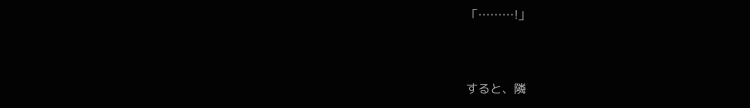「………!」


すると、隣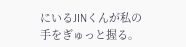にいるJINくんが私の手をぎゅっと握る。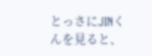とっさにJINくんを見ると、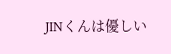JINくんは優しい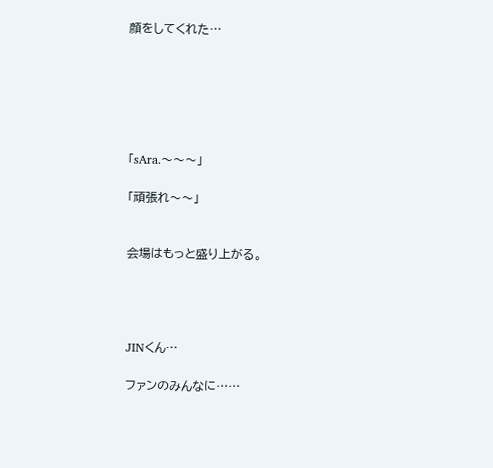顔をしてくれた…






「sAra.〜〜〜」

「頑張れ〜〜」


会場はもっと盛り上がる。




JINくん…

ファンのみんなに……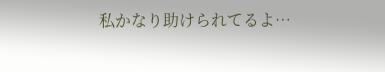私かなり助けられてるよ…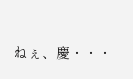ねぇ、慶・・・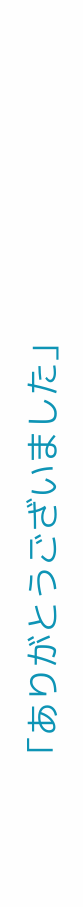「ありがとうございました」